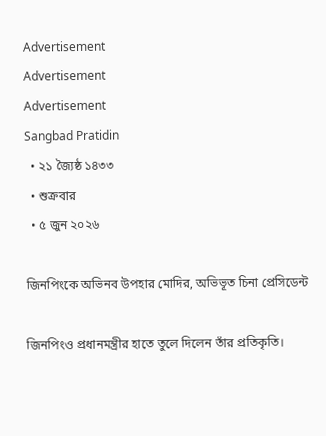Advertisement
Advertisement
Advertisement
Sangbad Pratidin
  • ২১ জ্যৈষ্ঠ ১৪৩৩
  • শুক্রবার
  • ৫ জুন ২০২৬

জিনপিংকে অভিনব উপহার মোদির, অভিভূত চিনা প্রেসিডেন্ট

জিনপিংও প্রধানমন্ত্রীর হাতে তুলে দিলেন তাঁর প্রতিকৃতি।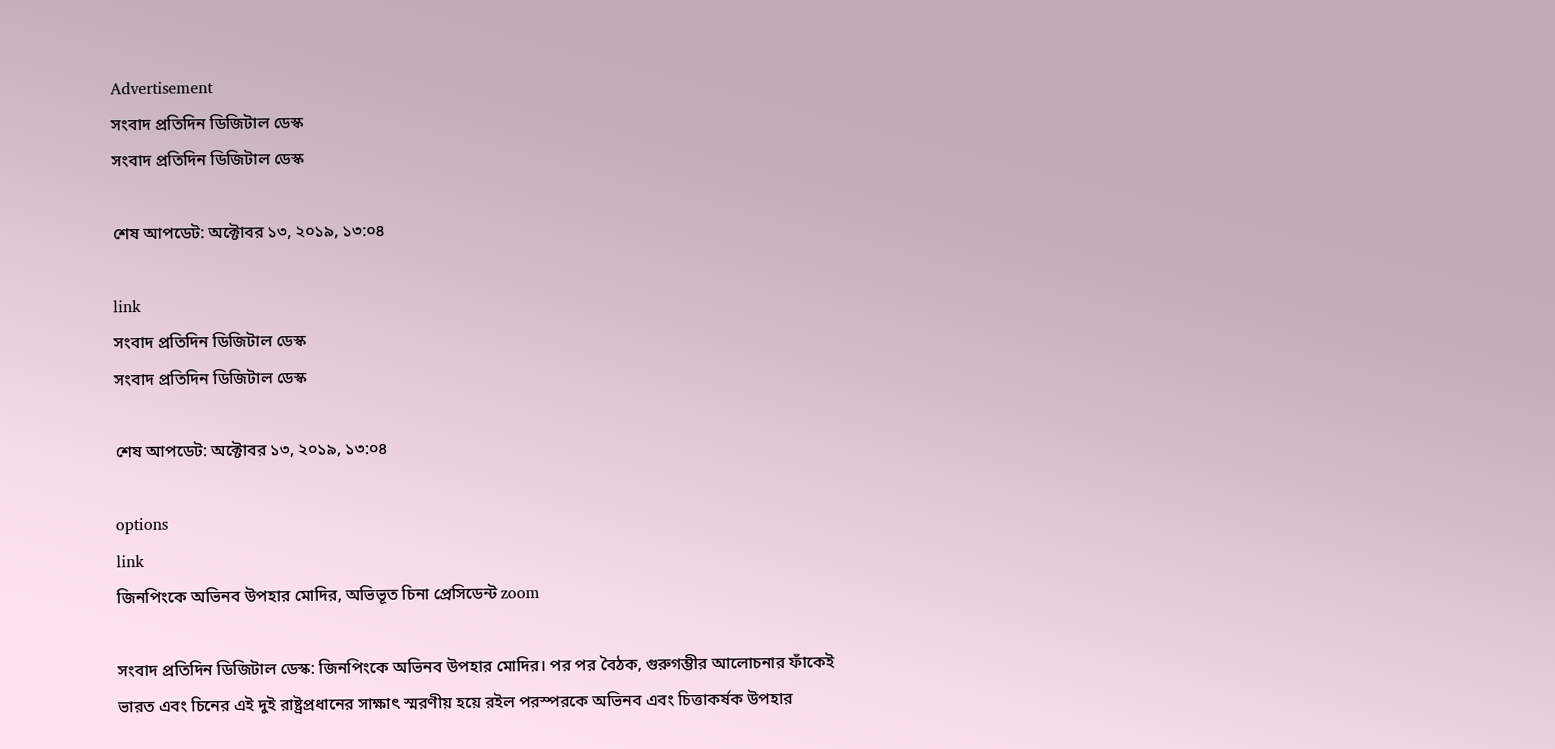Advertisement
সংবাদ প্রতিদিন ডিজিটাল ডেস্ক
সংবাদ প্রতিদিন ডিজিটাল ডেস্ক

শেষ আপডেট: অক্টোবর ১৩, ২০১৯, ১৩:০৪

link
সংবাদ প্রতিদিন ডিজিটাল ডেস্ক
সংবাদ প্রতিদিন ডিজিটাল ডেস্ক

শেষ আপডেট: অক্টোবর ১৩, ২০১৯, ১৩:০৪

options
link
জিনপিংকে অভিনব উপহার মোদির, অভিভূত চিনা প্রেসিডেন্ট zoom

সংবাদ প্রতিদিন ডিজিটাল ডেস্ক: জিনপিংকে অভিনব উপহার মোদির। পর পর বৈঠক, গুরুগম্ভীর আলোচনার ফাঁকেই ভারত এবং চিনের এই দুই রাষ্ট্রপ্রধানের সাক্ষাৎ স্মরণীয় হয়ে রইল পরস্পরকে অভিনব এবং চিত্তাকর্ষক উপহার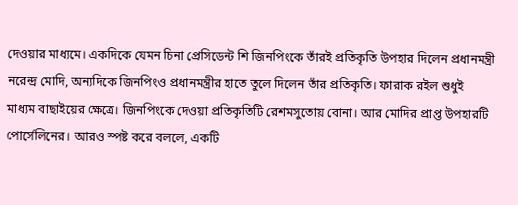দেওয়ার মাধ্যমে। একদিকে যেমন চিনা প্রেসিডেন্ট শি জিনপিংকে তাঁরই প্রতিকৃতি উপহার দিলেন প্রধানমন্ত্রী নরেন্দ্র মোদি, অন্যদিকে জিনপিংও প্রধানমন্ত্রীর হাতে তুলে দিলেন তাঁর প্রতিকৃতি। ফারাক রইল শুধুই মাধ্যম বাছাইয়ের ক্ষেত্রে। জিনপিংকে দেওয়া প্রতিকৃতিটি রেশমসুতোয় বোনা। আর মোদির প্রাপ্ত উপহারটি পোর্সেলিনের। আরও স্পষ্ট করে বললে, একটি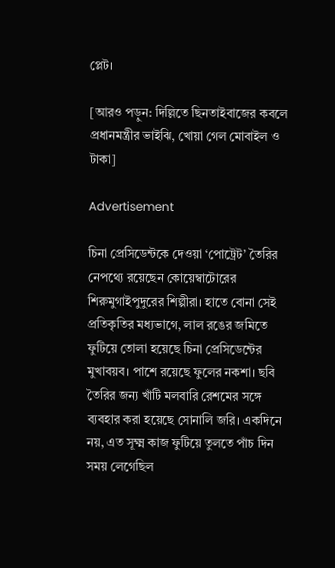প্লেট।

[আরও পড়ুন: দিল্লিতে ছিনতাইবাজের কবলে প্রধানমন্ত্রীর ভাইঝি, খোয়া গেল মোবাইল ও টাকা]

Advertisement

চিনা প্রেসিডেন্টকে দেওয়া ‘পোট্রেট’ তৈরির নেপথ্যে রয়েছেন কোয়েম্বাটোরের শিরুমুগাইপুদুরের শিল্পীরা। হাতে বোনা সেই প্রতিকৃতির মধ্যভাগে, লাল রঙের জমিতে ফুটিয়ে তোলা হয়েছে চিনা প্রেসিডেন্টের মুখাবয়ব। পাশে রয়েছে ফুলের নকশা। ছবি তৈরির জন্য খাঁটি মলবারি রেশমের সঙ্গে ব্যবহার করা হয়েছে সোনালি জরি। একদিনে নয়, এত সূক্ষ্ম কাজ ফুটিয়ে তুলতে পাঁচ দিন সময় লেগেছিল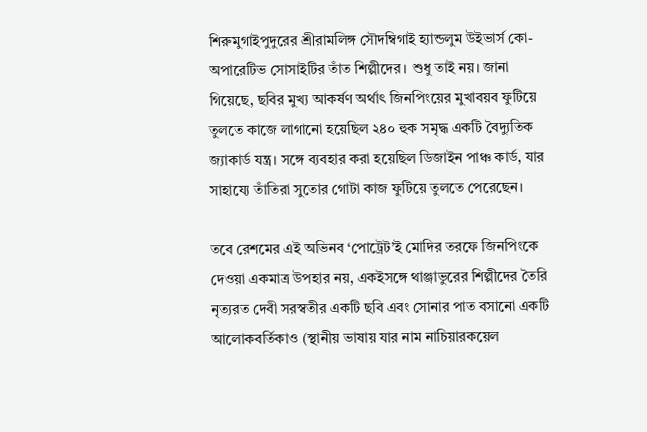শিরুমুগাইপুদুরের শ্রীরামলিঙ্গ সৌদম্বিগাই হ্যান্ডলুম উইভার্স কো-অপারেটিভ সোসাইটির তাঁত শিল্পীদের। শুধু তাই নয়। জানা গিয়েছে, ছবির মুখ্য আকর্ষণ অর্থাৎ জিনপিংয়ের মুখাবয়ব ফুটিয়ে তুলতে কাজে লাগানো হয়েছিল ২৪০ হুক সমৃদ্ধ একটি বৈদ্যুতিক জ্যাকার্ড যন্ত্র। সঙ্গে ব্যবহার করা হয়েছিল ডিজাইন পাঞ্চ কার্ড, যার সাহায্যে তাঁতিরা সুতোর গোটা কাজ ফুটিয়ে তুলতে পেরেছেন।

তবে রেশমের এই অভিনব ‘পোট্রেট’ই মোদির তরফে জিনপিংকে দেওয়া একমাত্র উপহার নয়, একইসঙ্গে থাঞ্জাভুরের শিল্পীদের তৈরি নৃত্যরত দেবী সরস্বতীর একটি ছবি এবং সোনার পাত বসানো একটি আলোকবর্তিকাও (স্থানীয় ভাষায় যার নাম নাচিয়ারকয়েল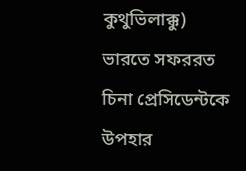কুথুভিলাক্কু) ভারতে সফররত চিনা প্রেসিডেন্টকে উপহার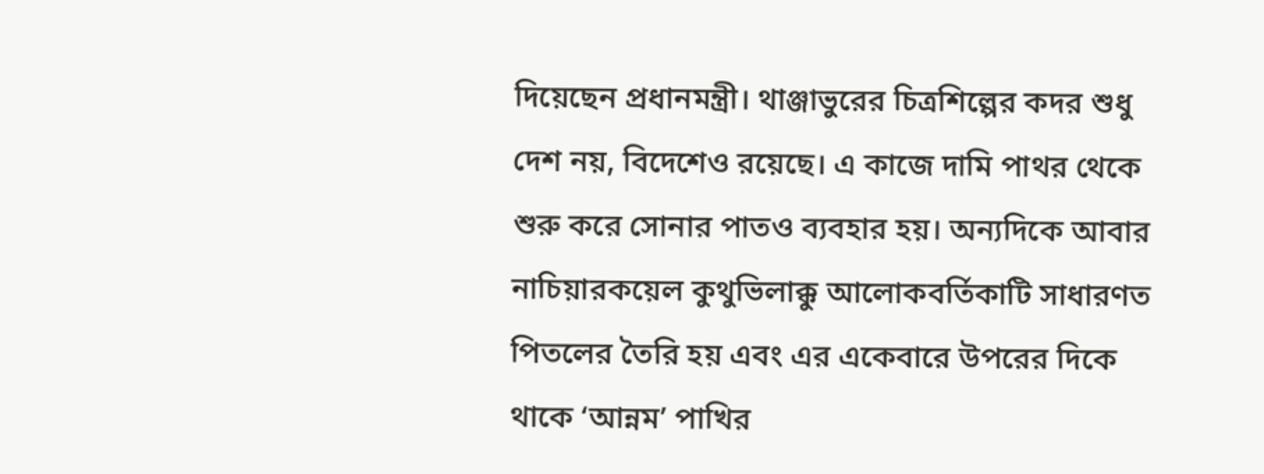দিয়েছেন প্রধানমন্ত্রী। থাঞ্জাভুরের চিত্রশিল্পের কদর শুধু দেশ নয়, বিদেশেও রয়েছে। এ কাজে দামি পাথর থেকে শুরু করে সোনার পাতও ব্যবহার হয়। অন্যদিকে আবার নাচিয়ারকয়েল কুথুভিলাক্কু আলোকবর্তিকাটি সাধারণত পিতলের তৈরি হয় এবং এর একেবারে উপরের দিকে থাকে ‘আন্নম’ পাখির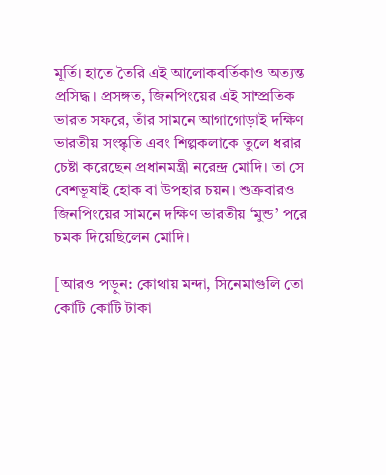মূর্তি। হাতে তৈরি এই আলোকবর্তিকাও অত্যন্ত প্রসিদ্ধ। প্রসঙ্গত, জিনপিংয়ের এই সাম্প্রতিক ভারত সফরে, তাঁর সামনে আগাগোড়াই দক্ষিণ ভারতীয় সংস্কৃতি এবং শিল্পকলাকে তুলে ধরার চেষ্টা করেছেন প্রধানমন্ত্রী নরেন্দ্র মোদি। তা সে বেশভূষাই হোক বা উপহার চয়ন। শুক্রবারও জিনপিংয়ের সামনে দক্ষিণ ভারতীয় ‘মুন্ড’ পরে চমক দিয়েছিলেন মোদি।

[আরও পড়ুন: কোথায় মন্দা, সিনেমাগুলি তো কোটি কোটি টাকা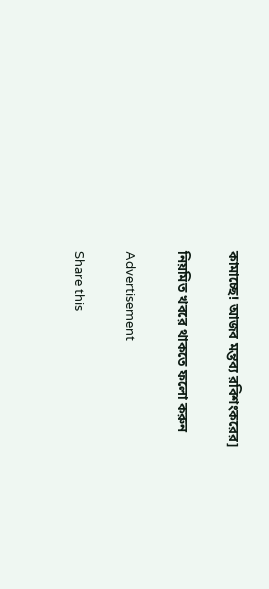কামাচ্ছে! আজব মন্তব্য রবিশংকরের]

নিয়মিত খবরে থাকতে ফলো করুন

Advertisement

Share this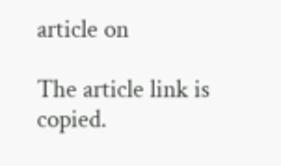article on

The article link is copied.